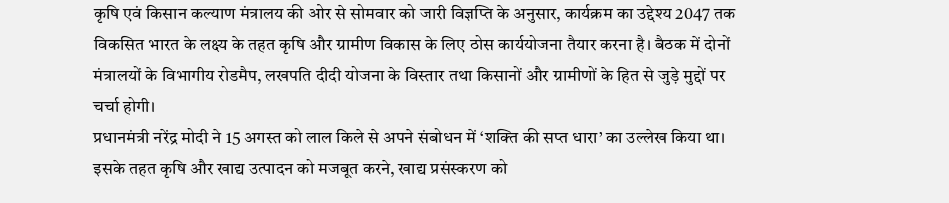कृषि एवं किसान कल्याण मंत्रालय की ओर से सोमवार को जारी विज्ञप्ति के अनुसार, कार्यक्रम का उद्देश्य 2047 तक विकसित भारत के लक्ष्य के तहत कृषि और ग्रामीण विकास के लिए ठोस कार्ययोजना तैयार करना है। बैठक में दोनों मंत्रालयों के विभागीय रोडमैप, लखपति दीदी योजना के विस्तार तथा किसानों और ग्रामीणों के हित से जुड़े मुद्दों पर चर्चा होगी।
प्रधानमंत्री नरेंद्र मोदी ने 15 अगस्त को लाल किले से अपने संबोधन में ‘शक्ति की सप्त धारा’ का उल्लेख किया था। इसके तहत कृषि और खाद्य उत्पादन को मजबूत करने, खाद्य प्रसंस्करण को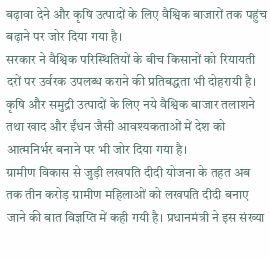बढ़ावा देने और कृषि उत्पादों के लिए वैश्विक बाजारों तक पहुंच बढ़ाने पर जोर दिया गया है।
सरकार ने वैश्विक परिस्थितियों के बीच किसानों को रियायती दरों पर उर्वरक उपलब्ध कराने की प्रतिबद्धता भी दोहरायी है। कृषि और समुद्री उत्पादों के लिए नये वैश्विक बाजार तलाशने तथा खाद और ईंधन जैसी आवश्यकताओं में देश को आत्मनिर्भर बनाने पर भी जोर दिया गया है।
ग्रामीण विकास से जुड़ी लखपति दीदी योजना के तहत अब तक तीन करोड़ ग्रामीण महिलाओं को लखपति दीदी बनाए जाने की बात विज्ञप्ति में कही गयी है। प्रधानमंत्री ने इस संख्या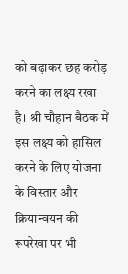को बढ़ाकर छह करोड़ करने का लक्ष्य रखा है। श्री चौहान बैठक में इस लक्ष्य को हासिल करने के लिए योजना के विस्तार और क्रियान्वयन की रूपरेखा पर भी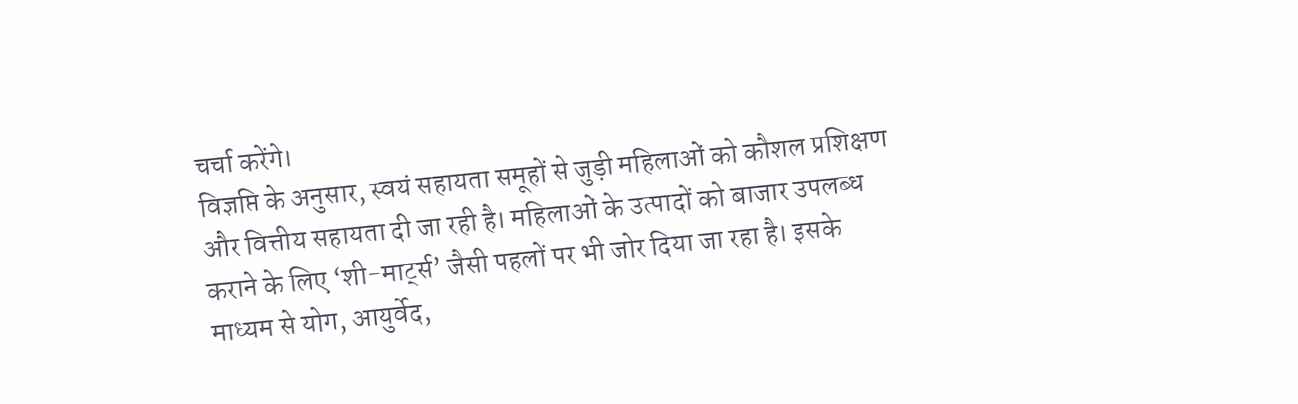चर्चा करेंगे।
विज्ञप्ति के अनुसार, स्वयं सहायता समूहों से जुड़ी महिलाओं को कौशल प्रशिक्षण और वित्तीय सहायता दी जा रही है। महिलाओं के उत्पादों को बाजार उपलब्ध कराने के लिए ‘शी-मार्ट्स’ जैसी पहलों पर भी जोर दिया जा रहा है। इसके माध्यम से योग, आयुर्वेद,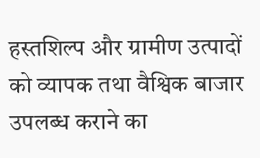हस्तशिल्प और ग्रामीण उत्पादों को व्यापक तथा वैश्विक बाजार उपलब्ध कराने का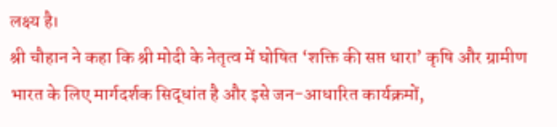लक्ष्य है।
श्री चौहान ने कहा कि श्री मोदी के नेतृत्व में घोषित ‘शक्ति की सप्त धारा’ कृषि और ग्रामीण भारत के लिए मार्गदर्शक सिद्धांत है और इसे जन-आधारित कार्यक्रमों,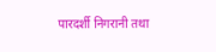पारदर्शी निगरानी तथा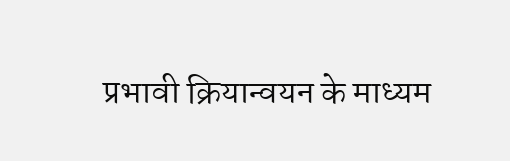प्रभावी क्रियान्वयन के माध्यम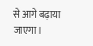से आगे बढ़ाया जाएगा।